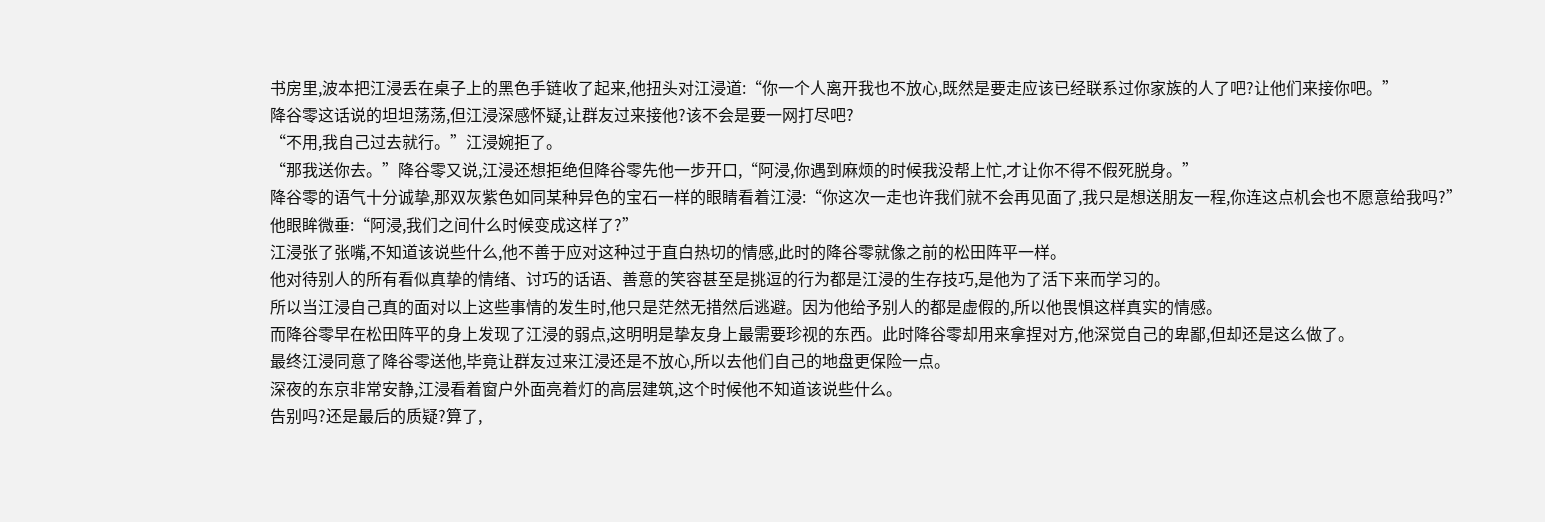书房里,波本把江浸丢在桌子上的黑色手链收了起来,他扭头对江浸道:“你一个人离开我也不放心,既然是要走应该已经联系过你家族的人了吧?让他们来接你吧。”
降谷零这话说的坦坦荡荡,但江浸深感怀疑,让群友过来接他?该不会是要一网打尽吧?
“不用,我自己过去就行。”江浸婉拒了。
“那我送你去。”降谷零又说,江浸还想拒绝但降谷零先他一步开口,“阿浸,你遇到麻烦的时候我没帮上忙,才让你不得不假死脱身。”
降谷零的语气十分诚挚,那双灰紫色如同某种异色的宝石一样的眼睛看着江浸:“你这次一走也许我们就不会再见面了,我只是想送朋友一程,你连这点机会也不愿意给我吗?”
他眼眸微垂:“阿浸,我们之间什么时候变成这样了?”
江浸张了张嘴,不知道该说些什么,他不善于应对这种过于直白热切的情感,此时的降谷零就像之前的松田阵平一样。
他对待别人的所有看似真挚的情绪、讨巧的话语、善意的笑容甚至是挑逗的行为都是江浸的生存技巧,是他为了活下来而学习的。
所以当江浸自己真的面对以上这些事情的发生时,他只是茫然无措然后逃避。因为他给予别人的都是虚假的,所以他畏惧这样真实的情感。
而降谷零早在松田阵平的身上发现了江浸的弱点,这明明是挚友身上最需要珍视的东西。此时降谷零却用来拿捏对方,他深觉自己的卑鄙,但却还是这么做了。
最终江浸同意了降谷零送他,毕竟让群友过来江浸还是不放心,所以去他们自己的地盘更保险一点。
深夜的东京非常安静,江浸看着窗户外面亮着灯的高层建筑,这个时候他不知道该说些什么。
告别吗?还是最后的质疑?算了,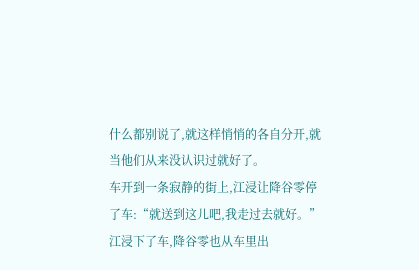什么都别说了,就这样悄悄的各自分开,就当他们从来没认识过就好了。
车开到一条寂静的街上,江浸让降谷零停了车:“就送到这儿吧,我走过去就好。”
江浸下了车,降谷零也从车里出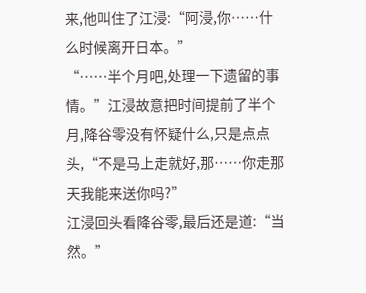来,他叫住了江浸:“阿浸,你……什么时候离开日本。”
“……半个月吧,处理一下遗留的事情。”江浸故意把时间提前了半个月,降谷零没有怀疑什么,只是点点头,“不是马上走就好,那……你走那天我能来送你吗?”
江浸回头看降谷零,最后还是道:“当然。”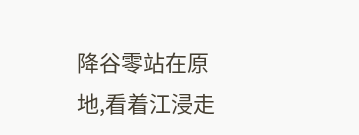降谷零站在原地,看着江浸走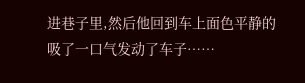进巷子里,然后他回到车上面色平静的吸了一口气发动了车子……